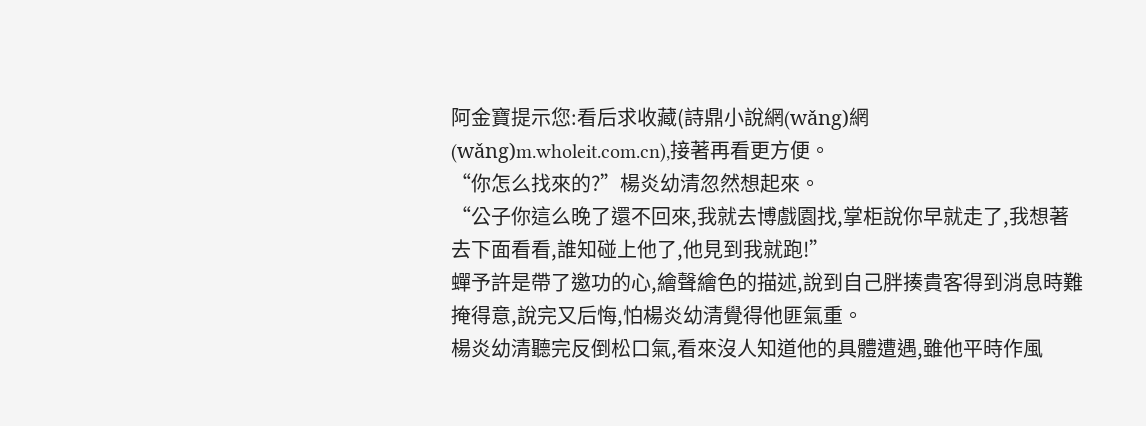阿金寶提示您:看后求收藏(詩鼎小說網(wǎng)網(wǎng)m.wholeit.com.cn),接著再看更方便。
“你怎么找來的?”楊炎幼清忽然想起來。
“公子你這么晚了還不回來,我就去博戲園找,掌柜說你早就走了,我想著去下面看看,誰知碰上他了,他見到我就跑!”
蟬予許是帶了邀功的心,繪聲繪色的描述,說到自己胖揍貴客得到消息時難掩得意,說完又后悔,怕楊炎幼清覺得他匪氣重。
楊炎幼清聽完反倒松口氣,看來沒人知道他的具體遭遇,雖他平時作風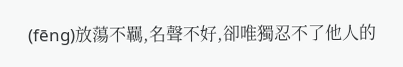(fēng)放蕩不羈,名聲不好,卻唯獨忍不了他人的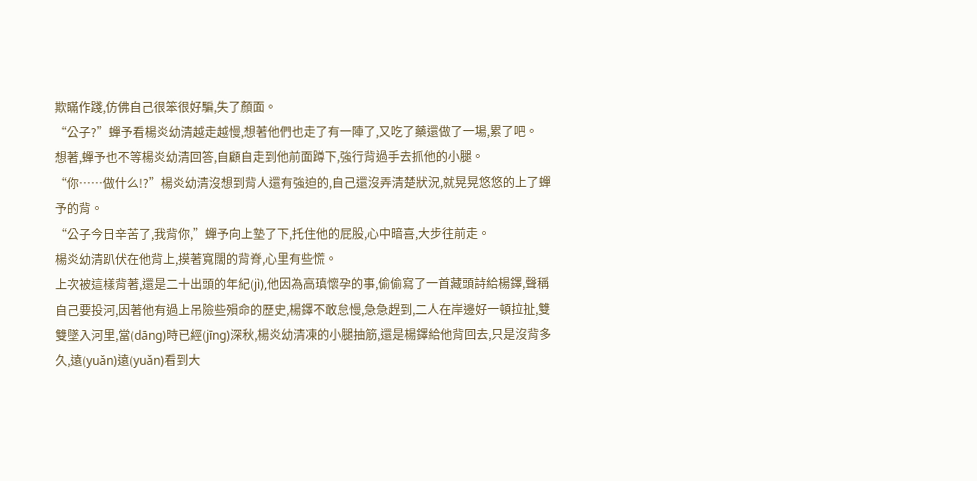欺瞞作踐,仿佛自己很笨很好騙,失了顏面。
“公子?”蟬予看楊炎幼清越走越慢,想著他們也走了有一陣了,又吃了藥還做了一場,累了吧。
想著,蟬予也不等楊炎幼清回答,自顧自走到他前面蹲下,強行背過手去抓他的小腿。
“你……做什么!?”楊炎幼清沒想到背人還有強迫的,自己還沒弄清楚狀況,就晃晃悠悠的上了蟬予的背。
“公子今日辛苦了,我背你,”蟬予向上墊了下,托住他的屁股,心中暗喜,大步往前走。
楊炎幼清趴伏在他背上,摸著寬闊的背脊,心里有些慌。
上次被這樣背著,還是二十出頭的年紀(jì),他因為高瑱懷孕的事,偷偷寫了一首藏頭詩給楊鐸,聲稱自己要投河,因著他有過上吊險些殞命的歷史,楊鐸不敢怠慢,急急趕到,二人在岸邊好一頓拉扯,雙雙墜入河里,當(dāng)時已經(jīng)深秋,楊炎幼清凍的小腿抽筋,還是楊鐸給他背回去,只是沒背多久,遠(yuǎn)遠(yuǎn)看到大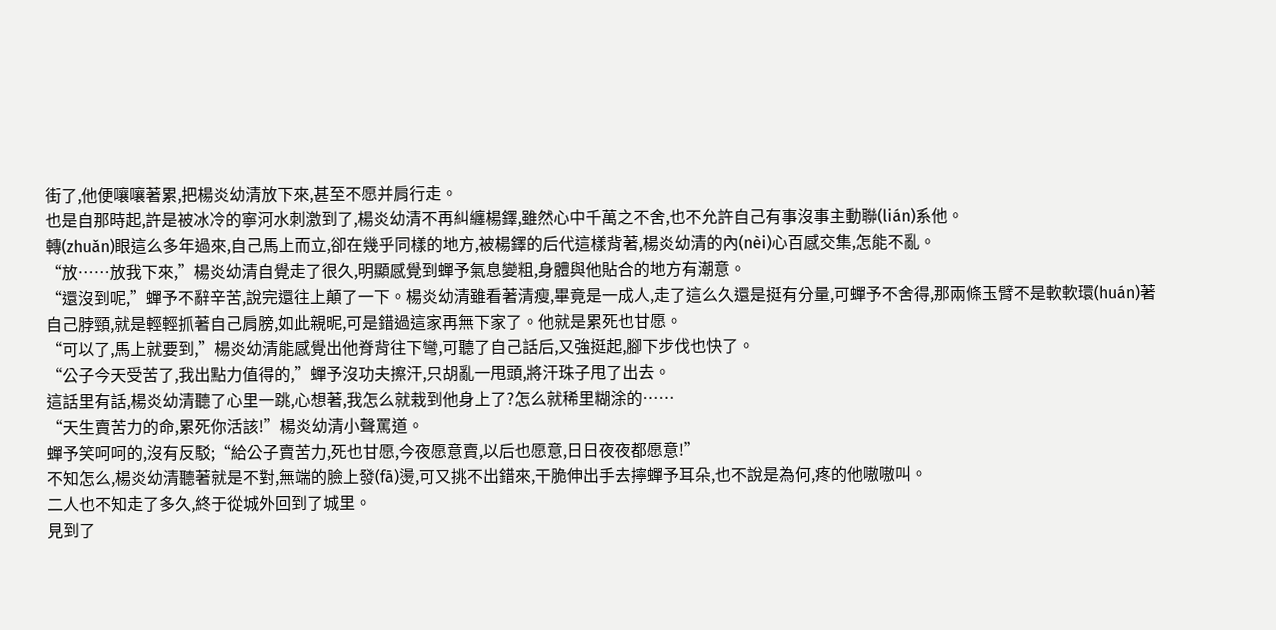街了,他便嚷嚷著累,把楊炎幼清放下來,甚至不愿并肩行走。
也是自那時起,許是被冰冷的寧河水刺激到了,楊炎幼清不再糾纏楊鐸,雖然心中千萬之不舍,也不允許自己有事沒事主動聯(lián)系他。
轉(zhuǎn)眼這么多年過來,自己馬上而立,卻在幾乎同樣的地方,被楊鐸的后代這樣背著,楊炎幼清的內(nèi)心百感交集,怎能不亂。
“放……放我下來,”楊炎幼清自覺走了很久,明顯感覺到蟬予氣息變粗,身體與他貼合的地方有潮意。
“還沒到呢,”蟬予不辭辛苦,說完還往上顛了一下。楊炎幼清雖看著清瘦,畢竟是一成人,走了這么久還是挺有分量,可蟬予不舍得,那兩條玉臂不是軟軟環(huán)著自己脖頸,就是輕輕抓著自己肩膀,如此親昵,可是錯過這家再無下家了。他就是累死也甘愿。
“可以了,馬上就要到,”楊炎幼清能感覺出他脊背往下彎,可聽了自己話后,又強挺起,腳下步伐也快了。
“公子今天受苦了,我出點力值得的,”蟬予沒功夫擦汗,只胡亂一甩頭,將汗珠子甩了出去。
這話里有話,楊炎幼清聽了心里一跳,心想著,我怎么就栽到他身上了?怎么就稀里糊涂的……
“天生賣苦力的命,累死你活該!”楊炎幼清小聲罵道。
蟬予笑呵呵的,沒有反駁;“給公子賣苦力,死也甘愿,今夜愿意賣,以后也愿意,日日夜夜都愿意!”
不知怎么,楊炎幼清聽著就是不對,無端的臉上發(fā)燙,可又挑不出錯來,干脆伸出手去擰蟬予耳朵,也不說是為何,疼的他嗷嗷叫。
二人也不知走了多久,終于從城外回到了城里。
見到了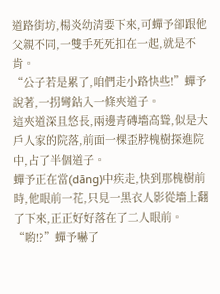道路街坊,楊炎幼清要下來,可蟬予卻跟他父親不同,一雙手死死扣在一起,就是不肯。
“公子若是累了,咱們走小路快些!”蟬予說著,一拐彎鉆入一條夾道子。
這夾道深且悠長,兩邊青磚墻高聳,似是大戶人家的院落,前面一棵歪脖槐樹探進院中,占了半個道子。
蟬予正在當(dāng)中疾走,快到那槐樹前時,他眼前一花,只見一黑衣人影從墻上翻了下來,正正好好落在了二人眼前。
“喲!?”蟬予嚇了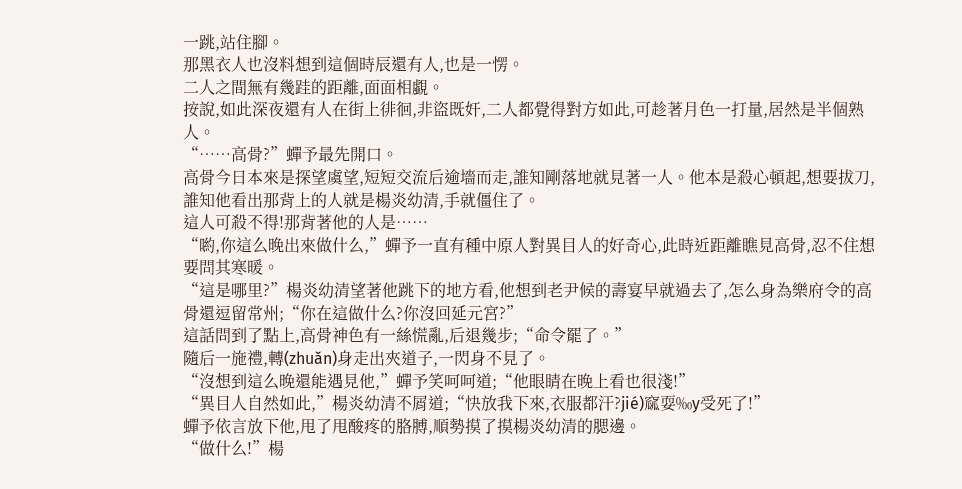一跳,站住腳。
那黑衣人也沒料想到這個時辰還有人,也是一愣。
二人之間無有幾跬的距離,面面相覷。
按說,如此深夜還有人在街上徘徊,非盜既奸,二人都覺得對方如此,可趁著月色一打量,居然是半個熟人。
“……高骨?”蟬予最先開口。
高骨今日本來是探望虞望,短短交流后逾墻而走,誰知剛落地就見著一人。他本是殺心頓起,想要拔刀,誰知他看出那背上的人就是楊炎幼清,手就僵住了。
這人可殺不得!那背著他的人是……
“喲,你這么晚出來做什么,”蟬予一直有種中原人對異目人的好奇心,此時近距離瞧見高骨,忍不住想要問其寒暖。
“這是哪里?”楊炎幼清望著他跳下的地方看,他想到老尹候的壽宴早就過去了,怎么身為樂府令的高骨還逗留常州;“你在這做什么?你沒回延元宮?”
這話問到了點上,高骨神色有一絲慌亂,后退幾步;“命令罷了。”
隨后一施禮,轉(zhuǎn)身走出夾道子,一閃身不見了。
“沒想到這么晚還能遇見他,”蟬予笑呵呵道;“他眼睛在晚上看也很淺!”
“異目人自然如此,”楊炎幼清不屑道;“快放我下來,衣服都汗?jié)窳耍‰y受死了!”
蟬予依言放下他,甩了甩酸疼的胳膊,順勢摸了摸楊炎幼清的腮邊。
“做什么!”楊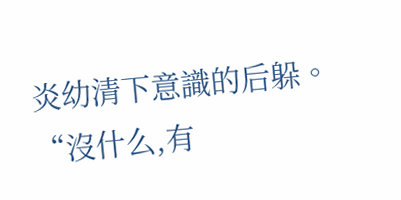炎幼清下意識的后躲。
“沒什么,有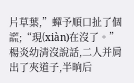片草葉,”蟬予順口扯了個謊;“現(xiàn)在沒了。”
楊炎幼清沒說話,二人并肩出了夾道子,半晌后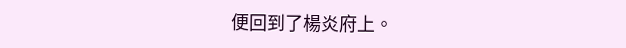便回到了楊炎府上。